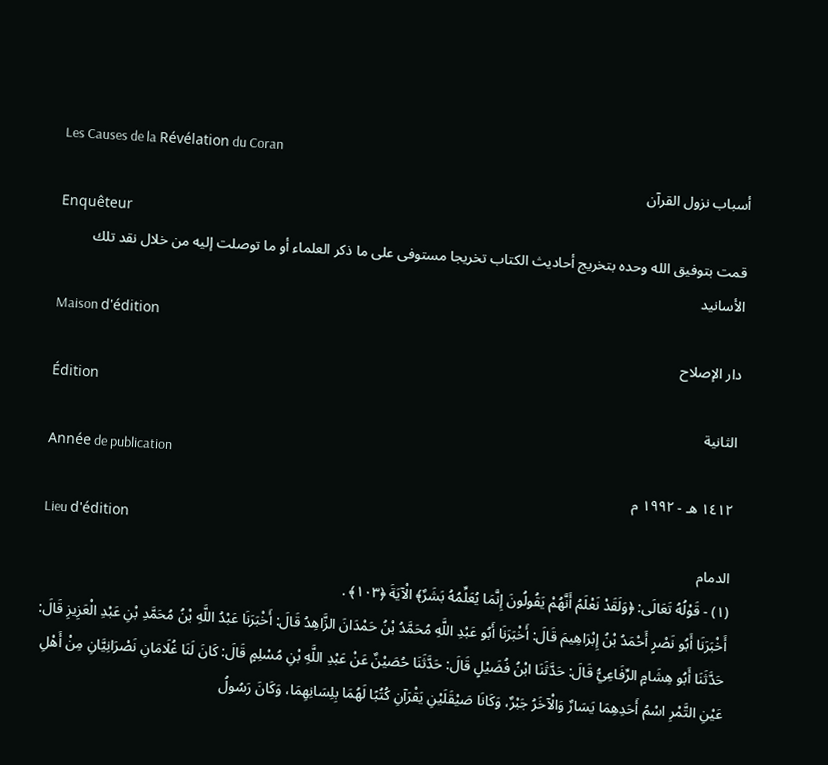Les Causes de la Révélation du Coran
أسباب نزول القرآن
Enquêteur
قمت بتوفيق الله وحده بتخريج أحاديث الكتاب تخريجا مستوفى على ما ذكر العلماء أو ما توصلت إليه من خلال نقد تلك الأسانيد
Maison d'édition
دار الإصلاح
Édition
الثانية
Année de publication
١٤١٢ هـ - ١٩٩٢ م
Lieu d'édition
الدمام
(١) - قَوْلُهُ تَعَالَى: ﴿وَلَقَدْ نَعْلَمُ أَنَّهُمْ يَقُولُونَ إِنَّمَا يُعَلِّمُهُ بَشَرٌ﴾ الْآيَةَ ﴿١٠٣﴾ .
أَخْبَرَنَا أَبُو نَصْرٍ أَحْمَدُ بْنُ إِبْرَاهِيمَ قَالَ: أَخْبَرَنَا أَبُو عَبْدِ اللَّهِ مُحَمَّدُ بْنُ حَمْدَانَ الزَّاهِدُ قَالَ: أَخْبَرَنَا عَبْدُ اللَّهِ بْنُ مُحَمَّدِ بْنِ عَبْدِ الْعَزِيزِ قَالَ: حَدَّثَنَا أَبُو هِشَامٍ الرِّفَاعِيُّ قَالَ: حَدَّثَنَا ابْنُ فُضَيْلٍ قَالَ: حَدَّثَنَا حُصَيْنٌ عَنْ عَبْدِ اللَّهِ بْنِ مُسْلِمٍ قَالَ: كَانَ لَنَا غُلَامَانِ نَصْرَانِيَّانِ مِنْ أَهْلِ عَيْنِ التَّمْرِ اسْمُ أَحَدِهِمَا يَسَارٌ وَالْآخَرُ جَبْرٌ، وَكَانَا صَيْقَلَيْنِ يَقْرَآنِ كُتُبًا لَهُمَا بِلِسَانِهِمَا، وَكَانَ رَسُولُ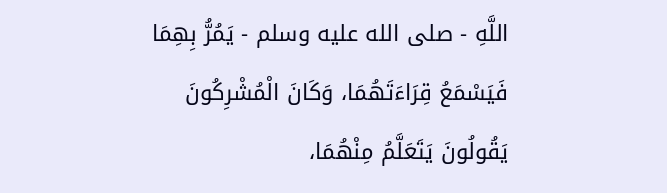اللَّهِ - صلى الله عليه وسلم - يَمُرُّ بِهِمَا فَيَسْمَعُ قِرَاءَتَهُمَا، وَكَانَ الْمُشْرِكُونَ يَقُولُونَ يَتَعَلَّمُ مِنْهُمَا،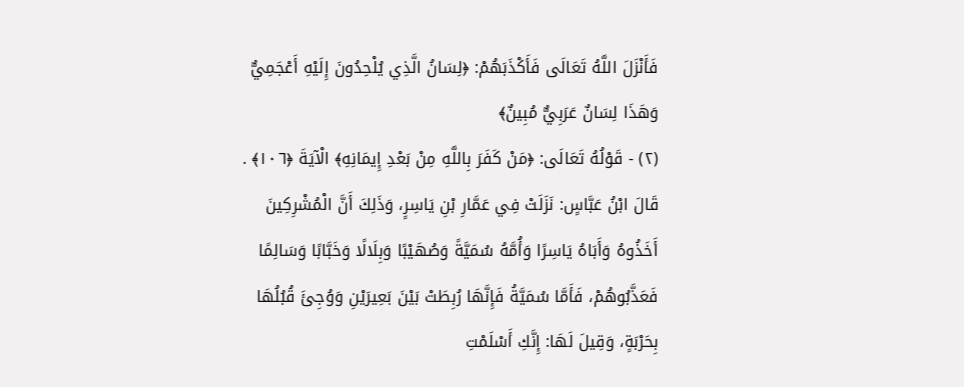فَأَنْزَلَ اللَّهُ تَعَالَى فَأَكْذَبَهُمْ: ﴿لِسَانُ الَّذِي يُلْحِدُونَ إِلَيْهِ أَعْجَمِيٌّ وَهَذَا لِسَانٌ عَرَبِيٌّ مُبِينٌ﴾
(٢) - قَوْلُهُ تَعَالَى: ﴿مَنْ كَفَرَ بِاللَّهِ مِنْ بَعْدِ إِيمَانِهِ﴾ الْآيَةَ ﴿١٠٦﴾ .
قَالَ ابْنُ عَبَّاسٍ: نَزَلَتْ فِي عَمَّارِ بْنِ يَاسِرٍ، وَذَلِكَ أَنَّ الْمُشْرِكِينَ أَخَذُوهُ وَأَبَاهُ يَاسِرًا وَأُمَّهُ سُمَيَّةً وَصُهَيْبًا وَبِلَالًا وَخَبَّابًا وَسَالِمًا فَعَذَّبُوهُمْ، فَأَمَّا سُمَيَّةُ فَإِنَّهَا رُبِطَتْ بَيْنَ بَعِيرَيْنِ وَوُجِئَ قُبُلُهَا بِحَرْبَةٍ، وَقِيلَ لَهَا: إِنَّكِ أَسْلَمْتِ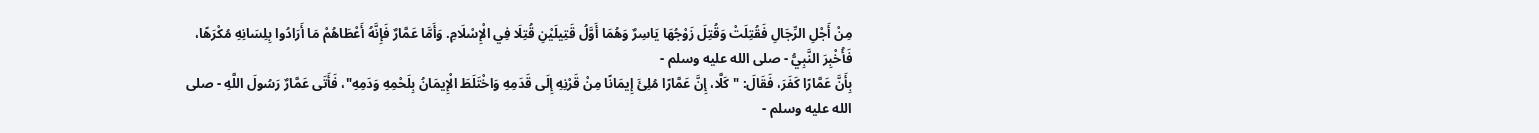مِنْ أَجْلِ الرِّجَالِ فَقُتِلَتْ وَقُتِلَ زَوْجُهَا يَاسِرٌ وَهُمَا أَوَّلُ قَتِيلَيْنِ قُتِلَا فِي الْإِسْلَامِ. وَأَمَّا عَمَّارٌ فَإِنَّهُ أَعْطَاهُمْ مَا أَرَادُوا بِلِسَانِهِ مُكْرَهًا، فَأُخْبِرَ النَّبِيُّ - صلى الله عليه وسلم -
بِأَنَّ عَمَّارًا كَفَرَ، فَقَالَ: "كَلَّا، إِنَّ عَمَّارًا مُلِئَ إِيمَانًا مِنْ قَرْنِهِ إِلَى قَدَمِهِ وَاخْتَلَطَ الْإِيمَانُ بِلَحْمِهِ وَدَمِهِ"، فَأَتَى عَمَّارٌ رَسُولَ اللَّهِ - صلى الله عليه وسلم -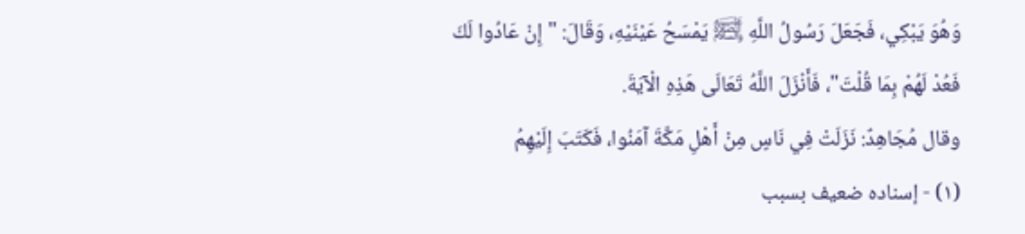وَهُوَ يَبْكِي، فَجَعَلَ رَسُولُ اللَّهِ ﵊ يَمْسَحُ عَيْنَيْهِ، وَقَالَ: "إِنْ عَادُوا لَكَ فَعُدْ لَهُمْ بِمَا قُلْتَ"، فَأَنْزَلَ اللَّهُ تَعَالَى هَذِهِ الْآيَةَ.
وقال مُجَاهِدٌ: نَزَلَتْ فِي نَاسٍ مِنْ أَهْلِ مَكَّةَ آمَنُوا، فَكَتَبَ إِلَيْهِمُ
(١) - إسناده ضعيف بسبب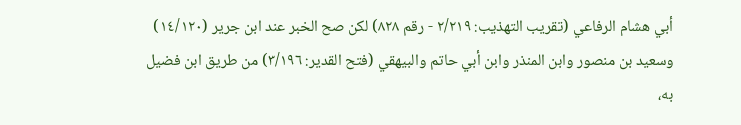أبي هشام الرفاعي (تقريب التهذيب: ٢/٢١٩ - رقم ٨٢٨) لكن صح الخبر عند ابن جرير (١٤/١٢٠) وسعيد بن منصور وابن المنذر وابن أبي حاتم والبيهقي (فتح القدير: ٣/١٩٦) من طريق ابن فضيل به،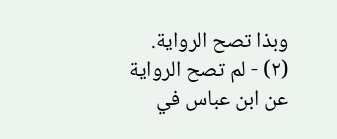وبذا تصح الرواية.
(٢) - لم تصح الرواية عن ابن عباس في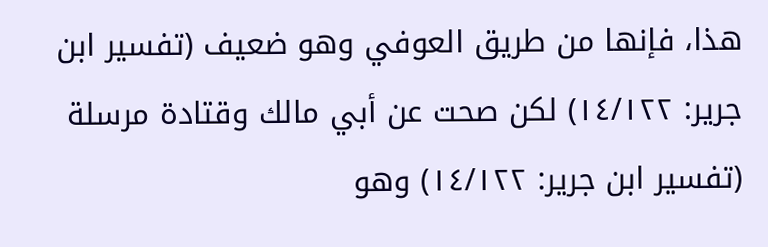هذا، فإنها من طريق العوفي وهو ضعيف (تفسير ابن جرير: ١٤/١٢٢) لكن صحت عن أبي مالك وقتادة مرسلة (تفسير ابن جرير: ١٤/١٢٢) وهو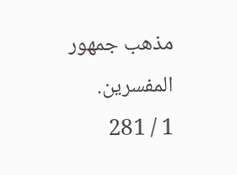مذهب جمهور المفسرين.
1 / 281